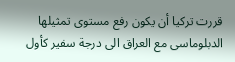قررت تركيا أن يكون رفع مستوى تمثيلها الدبلوماسى مع العراق الى درجة سفير كأول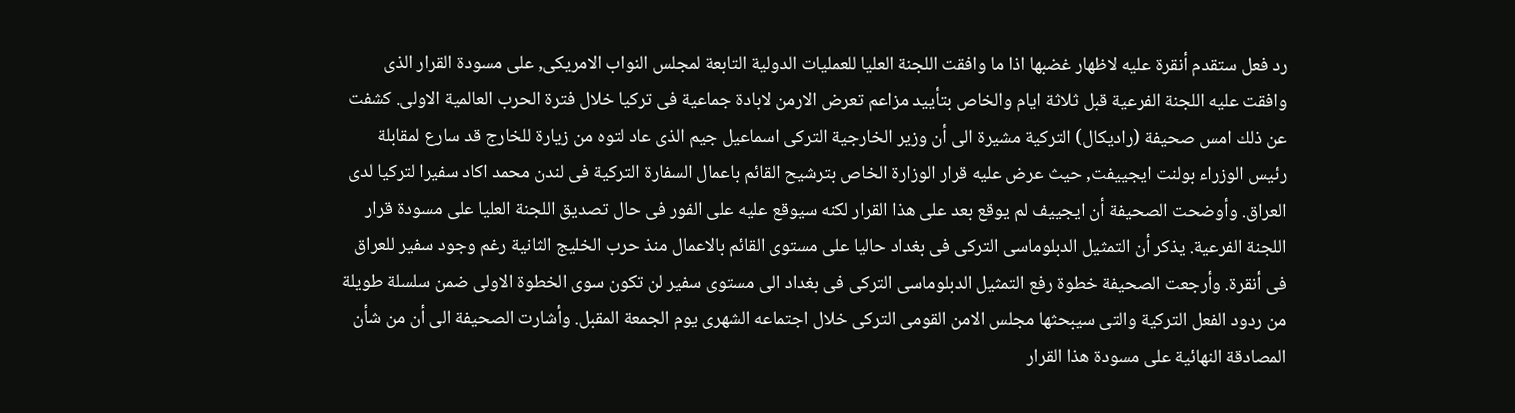رد فعل ستقدم أنقرة عليه لاظهار غضبها اذا ما وافقت اللجنة العليا للعمليات الدولية التابعة لمجلس النواب الامريكى, على مسودة القرار الذى وافقت عليه اللجنة الفرعية قبل ثلاثة ايام والخاص بتأييد مزاعم تعرض الارمن لابادة جماعية فى تركيا خلال فترة الحرب العالمية الاولى. كشفت عن ذلك امس صحيفة (راديكال) التركية مشيرة الى أن وزير الخارجية التركى اسماعيل جيم الذى عاد لتوه من زيارة للخارج قد سارع لمقابلة رئيس الوزراء بولنت ايجييفت, حيث عرض عليه قرار الوزارة الخاص بترشيح القائم باعمال السفارة التركية فى لندن محمد اكاد سفيرا لتركيا لدى العراق. وأوضحت الصحيفة أن ايجييف لم يوقع بعد على هذا القرار لكنه سيوقع عليه على الفور فى حال تصديق اللجنة العليا على مسودة قرار اللجنة الفرعية. يذكر أن التمثيل الدبلوماسى التركى فى بغداد حاليا على مستوى القائم بالاعمال منذ حرب الخليج الثانية رغم وجود سفير للعراق فى أنقرة. وأرجعت الصحيفة خطوة رفع التمثيل الدبلوماسى التركى فى بغداد الى مستوى سفير لن تكون سوى الخطوة الاولى ضمن سلسلة طويلة من ردود الفعل التركية والتى سيبحثها مجلس الامن القومى التركى خلال اجتماعه الشهرى يوم الجمعة المقبل. وأشارت الصحيفة الى أن من شأن المصادقة النهائية على مسودة هذا القرار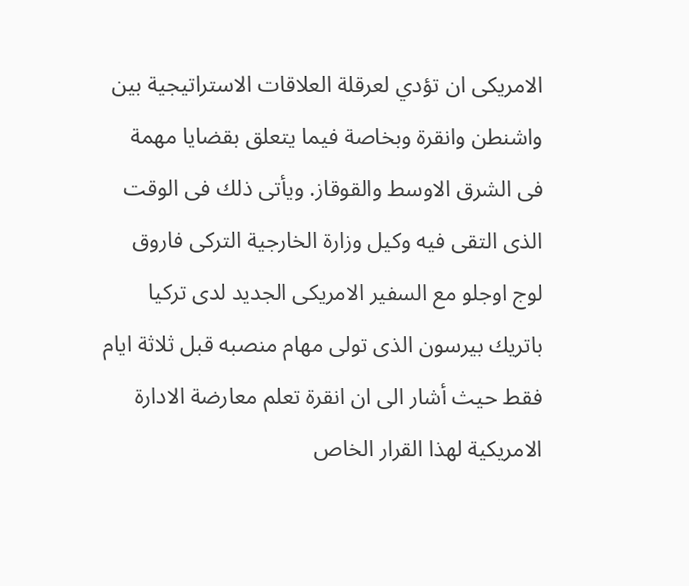الامريكى ان تؤدي لعرقلة العلاقات الاستراتيجية بين واشنطن وانقرة وبخاصة فيما يتعلق بقضايا مهمة فى الشرق الاوسط والقوقاز. ويأتى ذلك فى الوقت الذى التقى فيه وكيل وزارة الخارجية التركى فاروق لوج اوجلو مع السفير الامريكى الجديد لدى تركيا باتريك بيرسون الذى تولى مهام منصبه قبل ثلاثة ايام فقط حيث أشار الى ان انقرة تعلم معارضة الادارة الامريكية لهذا القرار الخاص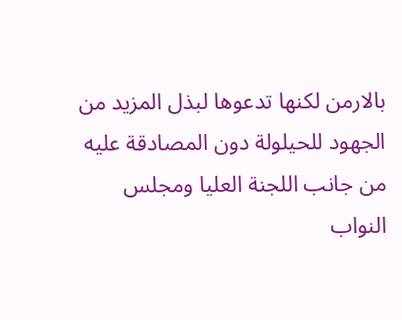بالارمن لكنها تدعوها لبذل المزيد من الجهود للحيلولة دون المصادقة عليه من جانب اللجنة العليا ومجلس النواب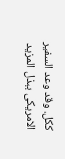ككل. وقد وعد السفير الامريكى ببذل المزيد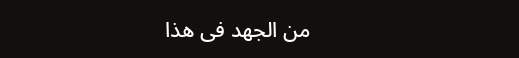من الجهد فى هذا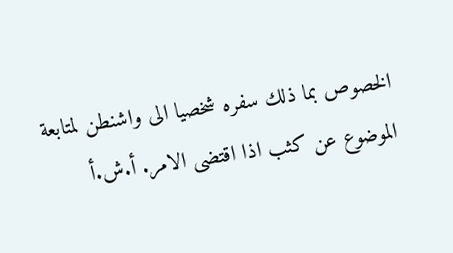الخصوص بما ذلك سفره شخصيا الى واشنطن لمتابعة الموضوع عن كثب اذا اقتضى الامر. أ.ش.أ